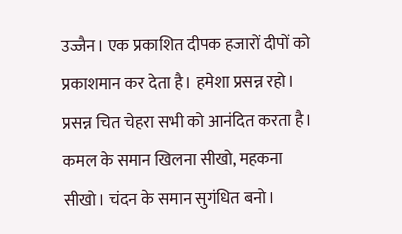उज्जैन। एक प्रकाशित दीपक हजारों दीपों को प्रकाशमान कर देता है। हमेशा प्रसन्न रहो। प्रसन्न चित चेहरा सभी को आनंदित करता है। कमल के समान खिलना सीखो, महकना सीखो। चंदन के समान सुगंधित बनो।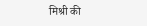मिश्री की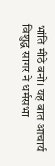भांति मीठे बनो। यह बात आचार्य विशुद्ध सागर ने धर्मसभा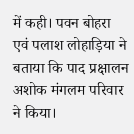में कही। पवन बोहरा एवं पलाश लोहाड़िया ने बताया कि पाद प्रक्षालन अशोक मंगलम परिवार ने किया।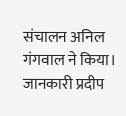संचालन अनिल गंगवाल ने किया। जानकारी प्रदीप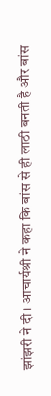झांझरी ने दी। आचार्यश्री ने कहा कि बांस से ही लाठी बनती है और बांस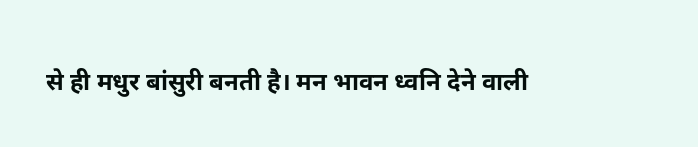से ही मधुर बांसुरी बनती है। मन भावन ध्वनि देने वाली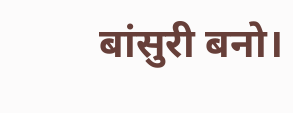बांसुरी बनो।